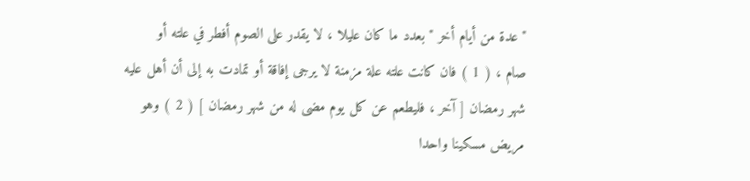" عدة من أيام أخر " بعدد ما كان عليلا ، لا يقدر على الصوم أفطر في علته أو
صام ، ( 1 ) فان كانت علته علة مزمنة لا يرجى إفاقة أو تمادت به إلى أن أهل عليه
شهر رمضان [ آخر ، فليطعم عن كل يوم مضى له من شهر رمضان ] ( 2 ) وهو
مريض مسكينا واحدا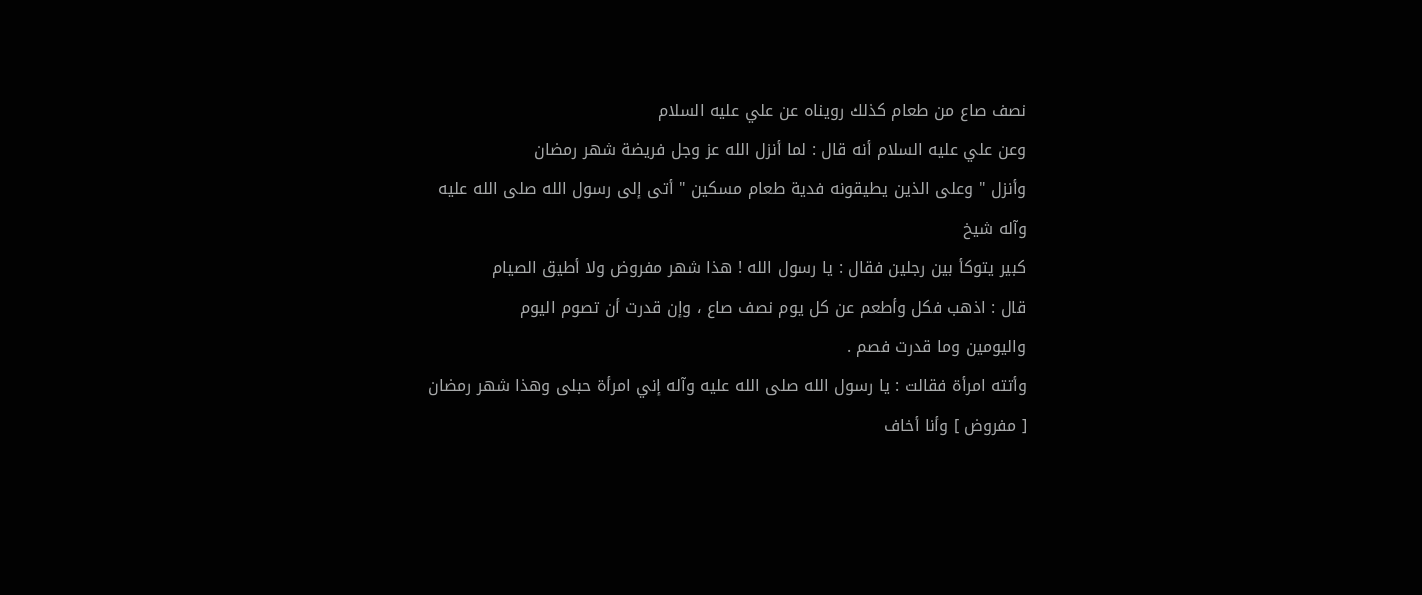نصف صاع من طعام كذلك رويناه عن علي عليه السلام
وعن علي عليه السلام أنه قال : لما أنزل الله عز وجل فريضة شهر رمضان
وأنزل " وعلى الذين يطيقونه فدية طعام مسكين " أتى إلى رسول الله صلى الله عليه وآله شيخ
كبير يتوكأ بين رجلين فقال : يا رسول الله ! هذا شهر مفروض ولا أطيق الصيام
قال : اذهب فكل وأطعم عن كل يوم نصف صاع ، وإن قدرت أن تصوم اليوم
واليومين وما قدرت فصم .
وأتته امرأة فقالت : يا رسول الله صلى الله عليه وآله إني امرأة حبلى وهذا شهر رمضان
[ مفروض ] وأنا أخاف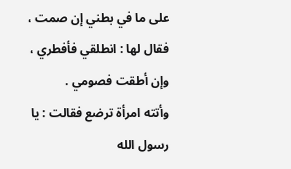على ما في بطني إن صمت ، فقال لها : انطلقي فأفطري ،
وإن أطقت فصومي .
وأتته امرأة ترضع فقالت : يا رسول الله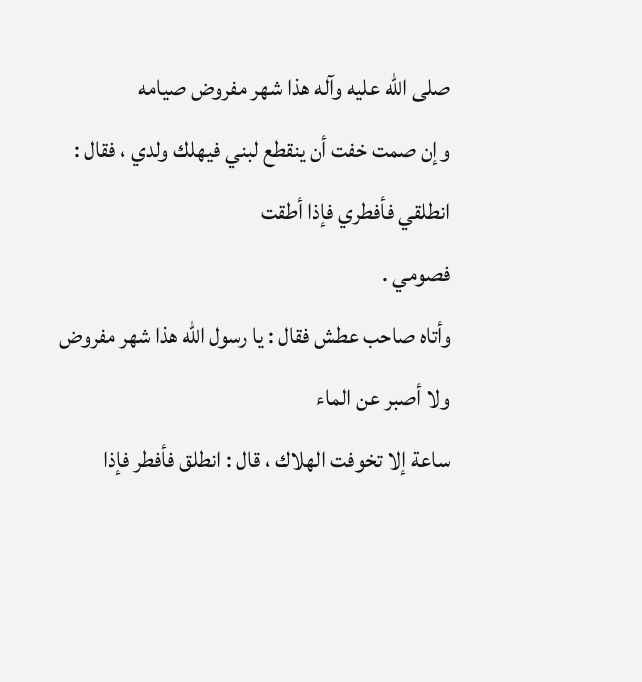صلى الله عليه وآله هذا شهر مفروض صيامه
وإن صمت خفت أن ينقطع لبني فيهلك ولدي ، فقال : انطلقي فأفطري فإذا أطقت
فصومي .
وأتاه صاحب عطش فقال : يا رسول الله هذا شهر مفروض ولا أصبر عن الماء
ساعة إلا تخوفت الهلاك ، قال : انطلق فأفطر فإذا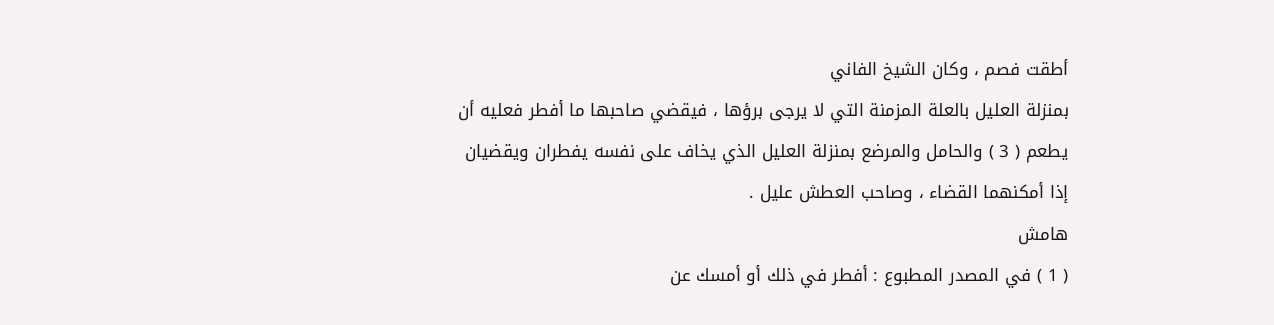أطقت فصم ، وكان الشيخ الفاني
بمنزلة العليل بالعلة المزمنة التي لا يرجى برؤها ، فيقضي صاحبها ما أفطر فعليه أن
يطعم ( 3 ) والحامل والمرضع بمنزلة العليل الذي يخاف على نفسه يفطران ويقضيان
إذا أمكنهما القضاء ، وصاحب العطش عليل .
هامش
( 1 ) في المصدر المطبوع : أفطر في ذلك أو أمسك عن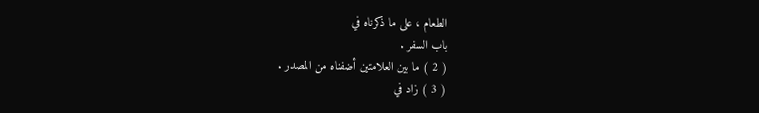الطعام ، على ما ذكرناه في
باب السفر .
( 2 ) ما بين العلامتين أضفناه من المصدر .
( 3 ) زاد في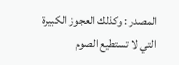المصدر : وكذلك العجوز الكبيرة التي لا تستطيع الصوم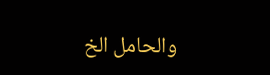والحامل الخ